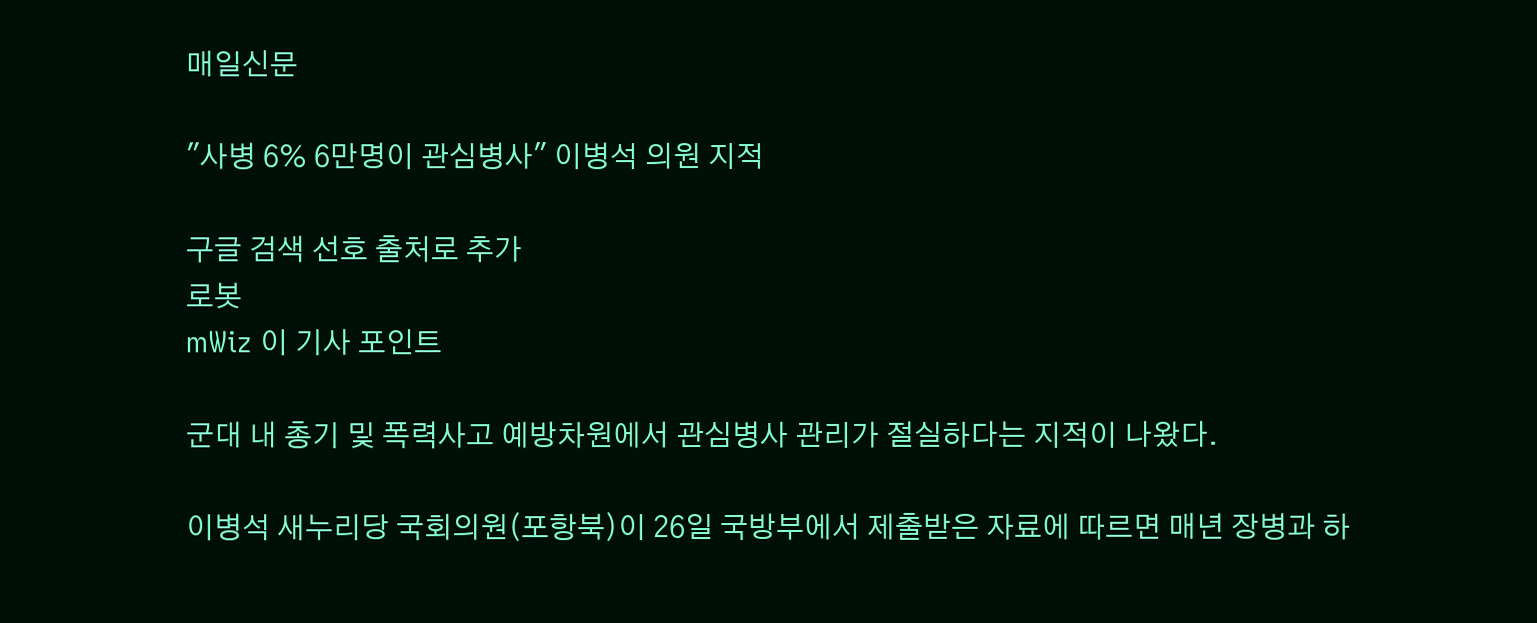매일신문

"사병 6% 6만명이 관심병사" 이병석 의원 지적

구글 검색 선호 출처로 추가
로봇
mWiz 이 기사 포인트

군대 내 총기 및 폭력사고 예방차원에서 관심병사 관리가 절실하다는 지적이 나왔다.

이병석 새누리당 국회의원(포항북)이 26일 국방부에서 제출받은 자료에 따르면 매년 장병과 하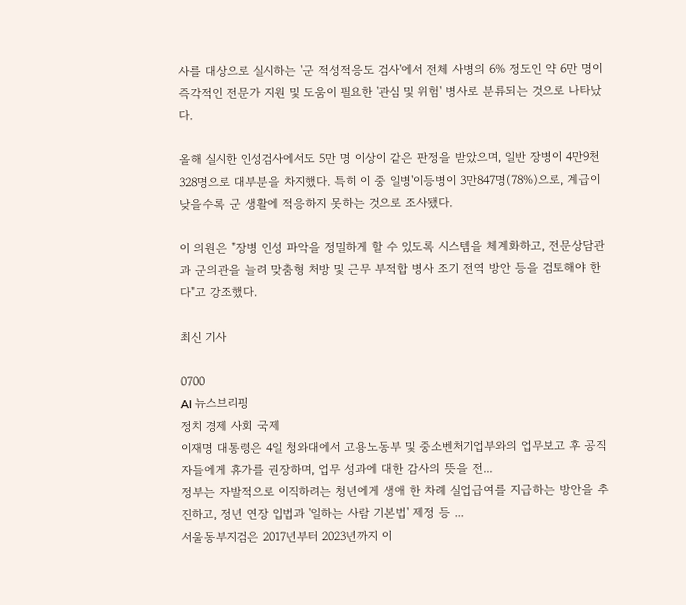사를 대상으로 실시하는 '군 적성적응도 검사'에서 전체 사병의 6% 정도인 약 6만 명이 즉각적인 전문가 지원 및 도움이 필요한 '관심 및 위험' 병사로 분류되는 것으로 나타났다.

올해 실시한 인성검사에서도 5만 명 이상이 같은 판정을 받았으며, 일반 장병이 4만9천328명으로 대부분을 차지했다. 특히 이 중 일병'이등병이 3만847명(78%)으로, 계급이 낮을수록 군 생활에 적응하지 못하는 것으로 조사됐다.

이 의원은 "장병 인성 파악을 정밀하게 할 수 있도록 시스템을 체계화하고, 전문상담관과 군의관을 늘려 맞춤형 처방 및 근무 부적합 병사 조기 전역 방안 등을 검토해야 한다"고 강조했다.

최신 기사

0700
AI 뉴스브리핑
정치 경제 사회 국제
이재명 대통령은 4일 청와대에서 고용노동부 및 중소벤처기업부와의 업무보고 후 공직자들에게 휴가를 권장하며, 업무 성과에 대한 감사의 뜻을 전...
정부는 자발적으로 이직하려는 청년에게 생애 한 차례 실업급여를 지급하는 방안을 추진하고, 정년 연장 입법과 '일하는 사람 기본법' 제정 등 ...
서울동부지검은 2017년부터 2023년까지 이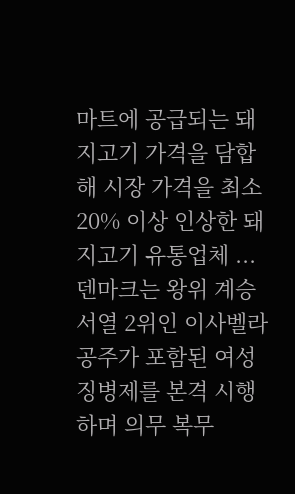마트에 공급되는 돼지고기 가격을 담합해 시장 가격을 최소 20% 이상 인상한 돼지고기 유통업체 ...
덴마크는 왕위 계승 서열 2위인 이사벨라 공주가 포함된 여성 징병제를 본격 시행하며 의무 복무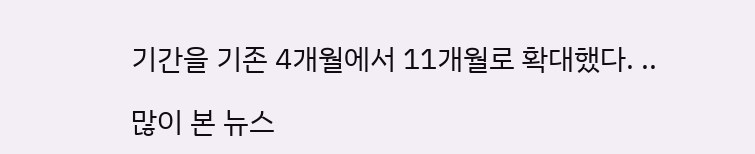기간을 기존 4개월에서 11개월로 확대했다. ..

많이 본 뉴스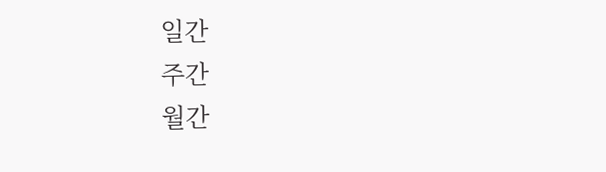일간
주간
월간